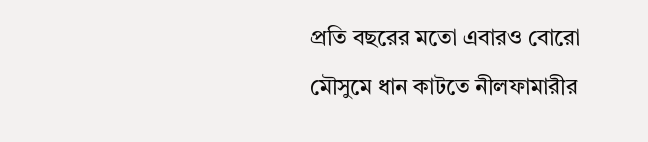প্রতি বছরের মতো এবারও বোরো মৌসুমে ধান কাটতে নীলফামারীর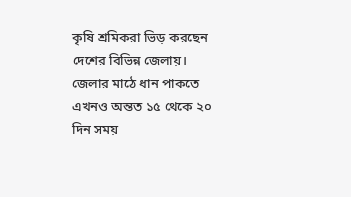কৃষি শ্রমিকরা ভিড় করছেন দেশের বিভিন্ন জেলায়। জেলার মাঠে ধান পাকতে এখনও অন্তত ১৫ থেকে ২০ দিন সময়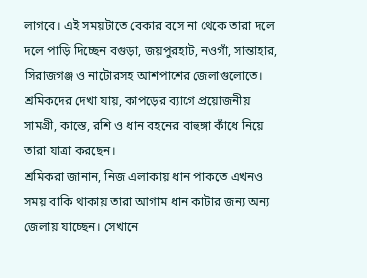লাগবে। এই সময়টাতে বেকার বসে না থেকে তারা দলে দলে পাড়ি দিচ্ছেন বগুড়া, জয়পুরহাট, নওগাঁ, সান্তাহার, সিরাজগঞ্জ ও নাটোরসহ আশপাশের জেলাগুলোতে।
শ্রমিকদের দেখা যায়, কাপড়ের ব্যাগে প্রয়োজনীয় সামগ্রী, কাস্তে, রশি ও ধান বহনের বাহুঙ্গা কাঁধে নিয়ে তারা যাত্রা করছেন।
শ্রমিকরা জানান, নিজ এলাকায় ধান পাকতে এখনও সময় বাকি থাকায় তারা আগাম ধান কাটার জন্য অন্য জেলায় যাচ্ছেন। সেখানে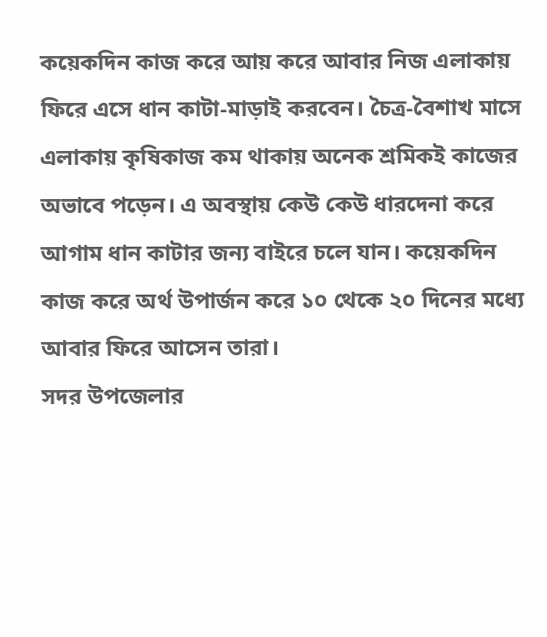কয়েকদিন কাজ করে আয় করে আবার নিজ এলাকায় ফিরে এসে ধান কাটা-মাড়াই করবেন। চৈত্র-বৈশাখ মাসে এলাকায় কৃষিকাজ কম থাকায় অনেক শ্রমিকই কাজের অভাবে পড়েন। এ অবস্থায় কেউ কেউ ধারদেনা করে আগাম ধান কাটার জন্য বাইরে চলে যান। কয়েকদিন কাজ করে অর্থ উপার্জন করে ১০ থেকে ২০ দিনের মধ্যে আবার ফিরে আসেন তারা।
সদর উপজেলার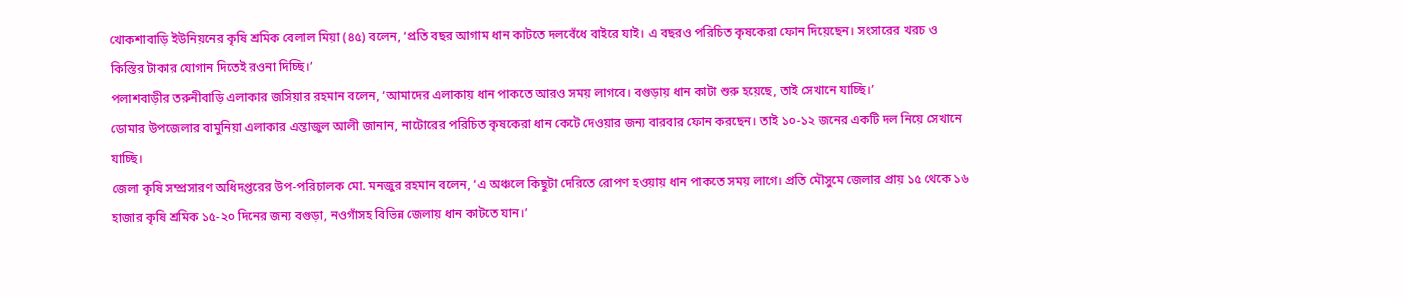খোকশাবাড়ি ইউনিয়নের কৃষি শ্রমিক বেলাল মিয়া (৪৫) বলেন, ‘প্রতি বছর আগাম ধান কাটতে দলবেঁধে বাইরে যাই। এ বছরও পরিচিত কৃষকেরা ফোন দিয়েছেন। সংসারের খরচ ও কিস্তির টাকার যোগান দিতেই রওনা দিচ্ছি।’
পলাশবাড়ীর তরুনীবাড়ি এলাকার জসিয়ার রহমান বলেন, ‘আমাদের এলাকায় ধান পাকতে আরও সময় লাগবে। বগুড়ায় ধান কাটা শুরু হয়েছে, তাই সেখানে যাচ্ছি।’
ডোমার উপজেলার বামুনিয়া এলাকার এন্তাজুল আলী জানান, নাটোরের পরিচিত কৃষকেরা ধান কেটে দেওয়ার জন্য বারবার ফোন করছেন। তাই ১০-১২ জনের একটি দল নিয়ে সেখানে যাচ্ছি।
জেলা কৃষি সম্প্রসারণ অধিদপ্তরের উপ-পরিচালক মো. মনজুর রহমান বলেন, ‘এ অঞ্চলে কিছুটা দেরিতে রোপণ হওয়ায় ধান পাকতে সময় লাগে। প্রতি মৌসুমে জেলার প্রায় ১৫ থেকে ১৬ হাজার কৃষি শ্রমিক ১৫-২০ দিনের জন্য বগুড়া, নওগাঁসহ বিভিন্ন জেলায় ধান কাটতে যান।’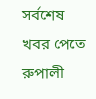সর্বশেষ খবর পেতে রুপালী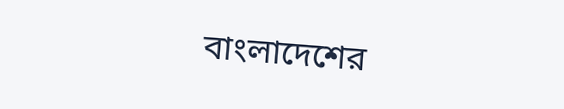বাংলাদেশের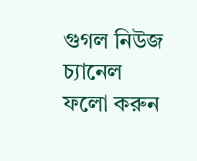গুগল নিউজ চ্যানেল ফলো করুন